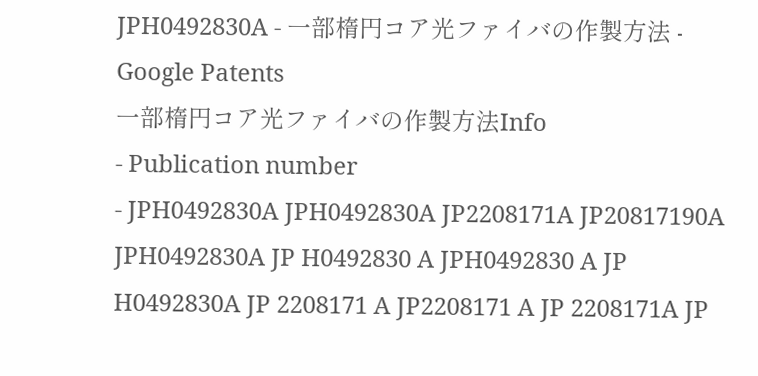JPH0492830A - 一部楕円コア光ファイバの作製方法 - Google Patents
一部楕円コア光ファイバの作製方法Info
- Publication number
- JPH0492830A JPH0492830A JP2208171A JP20817190A JPH0492830A JP H0492830 A JPH0492830 A JP H0492830A JP 2208171 A JP2208171 A JP 2208171A JP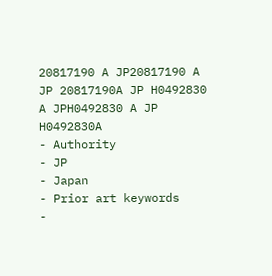20817190 A JP20817190 A JP 20817190A JP H0492830 A JPH0492830 A JP H0492830A
- Authority
- JP
- Japan
- Prior art keywords
-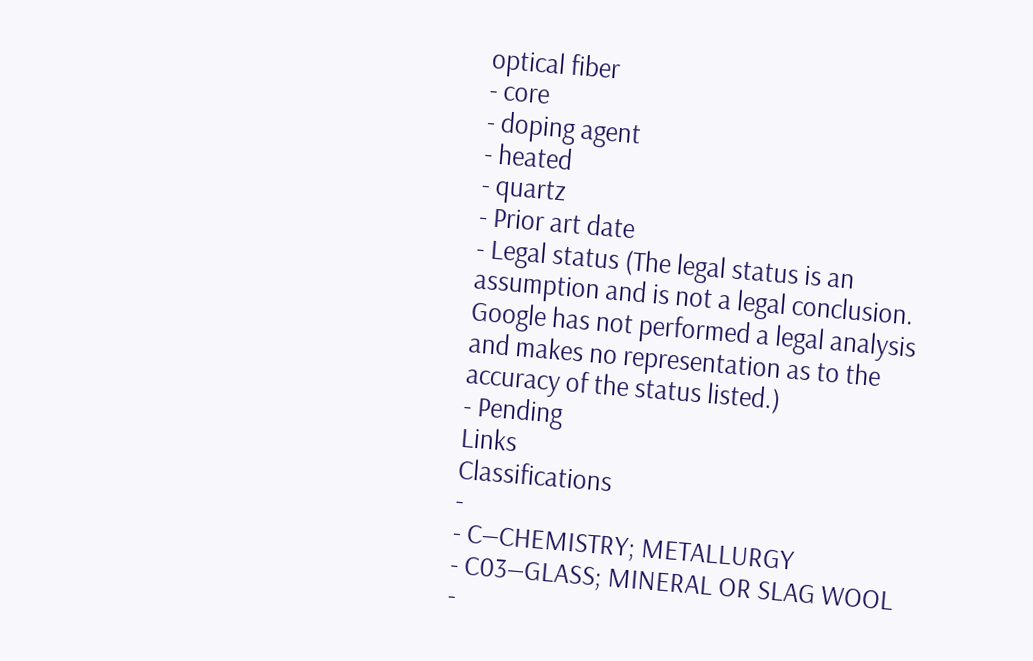optical fiber
- core
- doping agent
- heated
- quartz
- Prior art date
- Legal status (The legal status is an assumption and is not a legal conclusion. Google has not performed a legal analysis and makes no representation as to the accuracy of the status listed.)
- Pending
Links
Classifications
-
- C—CHEMISTRY; METALLURGY
- C03—GLASS; MINERAL OR SLAG WOOL
-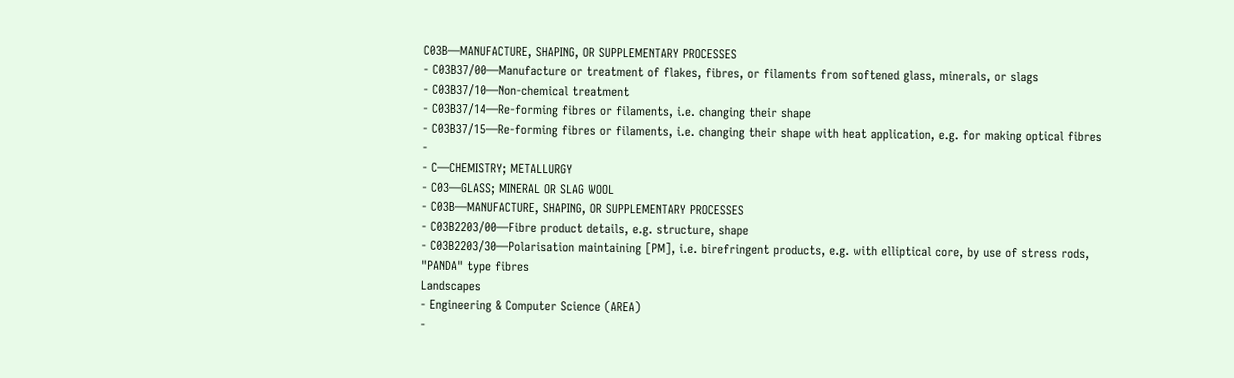C03B—MANUFACTURE, SHAPING, OR SUPPLEMENTARY PROCESSES
- C03B37/00—Manufacture or treatment of flakes, fibres, or filaments from softened glass, minerals, or slags
- C03B37/10—Non-chemical treatment
- C03B37/14—Re-forming fibres or filaments, i.e. changing their shape
- C03B37/15—Re-forming fibres or filaments, i.e. changing their shape with heat application, e.g. for making optical fibres
-
- C—CHEMISTRY; METALLURGY
- C03—GLASS; MINERAL OR SLAG WOOL
- C03B—MANUFACTURE, SHAPING, OR SUPPLEMENTARY PROCESSES
- C03B2203/00—Fibre product details, e.g. structure, shape
- C03B2203/30—Polarisation maintaining [PM], i.e. birefringent products, e.g. with elliptical core, by use of stress rods, "PANDA" type fibres
Landscapes
- Engineering & Computer Science (AREA)
-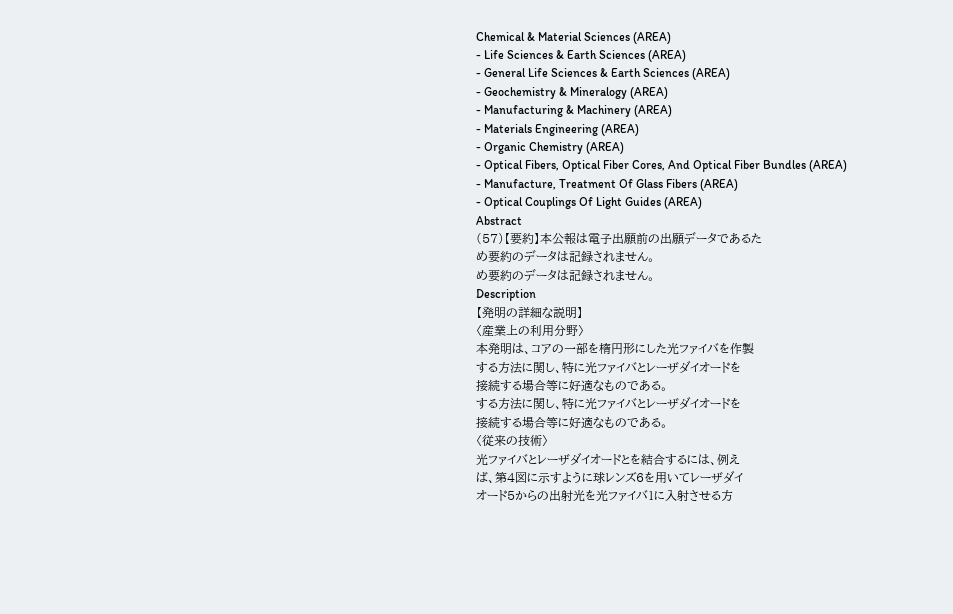Chemical & Material Sciences (AREA)
- Life Sciences & Earth Sciences (AREA)
- General Life Sciences & Earth Sciences (AREA)
- Geochemistry & Mineralogy (AREA)
- Manufacturing & Machinery (AREA)
- Materials Engineering (AREA)
- Organic Chemistry (AREA)
- Optical Fibers, Optical Fiber Cores, And Optical Fiber Bundles (AREA)
- Manufacture, Treatment Of Glass Fibers (AREA)
- Optical Couplings Of Light Guides (AREA)
Abstract
(57)【要約】本公報は電子出願前の出願データであるた
め要約のデータは記録されません。
め要約のデータは記録されません。
Description
【発明の詳細な説明】
〈産業上の利用分野〉
本発明は、コアの一部を楕円形にした光ファイバを作製
する方法に関し、特に光ファイバとレーザダイオードを
接続する場合等に好適なものである。
する方法に関し、特に光ファイバとレーザダイオードを
接続する場合等に好適なものである。
〈従来の技術〉
光ファイバとレーザダイオードとを結合するには、例え
ば、第4図に示すように球レンズ6を用いてレーザダイ
オード5からの出射光を光ファイバ1に入射させる方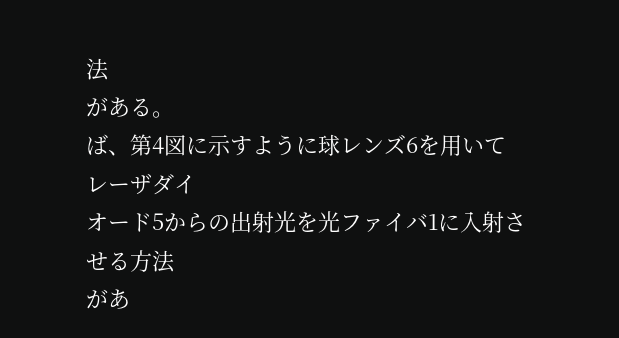法
がある。
ば、第4図に示すように球レンズ6を用いてレーザダイ
オード5からの出射光を光ファイバ1に入射させる方法
があ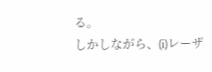る。
しかしながら、(i)レーザ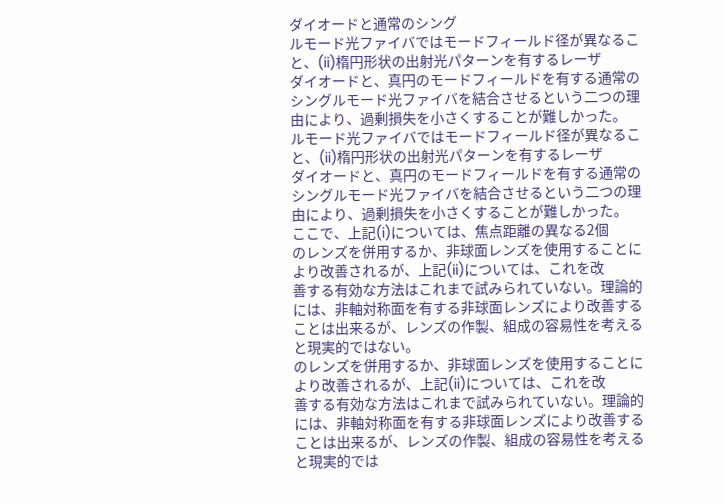ダイオードと通常のシング
ルモード光ファイバではモードフィールド径が異なるこ
と、(ii)楕円形状の出射光パターンを有するレーザ
ダイオードと、真円のモードフィールドを有する通常の
シングルモード光ファイバを結合させるという二つの理
由により、過剰損失を小さくすることが難しかった。
ルモード光ファイバではモードフィールド径が異なるこ
と、(ii)楕円形状の出射光パターンを有するレーザ
ダイオードと、真円のモードフィールドを有する通常の
シングルモード光ファイバを結合させるという二つの理
由により、過剰損失を小さくすることが難しかった。
ここで、上記(i)については、焦点距離の異なる2個
のレンズを併用するか、非球面レンズを使用することに
より改善されるが、上記(ii)については、これを改
善する有効な方法はこれまで試みられていない。理論的
には、非軸対称面を有する非球面レンズにより改善する
ことは出来るが、レンズの作製、組成の容易性を考える
と現実的ではない。
のレンズを併用するか、非球面レンズを使用することに
より改善されるが、上記(ii)については、これを改
善する有効な方法はこれまで試みられていない。理論的
には、非軸対称面を有する非球面レンズにより改善する
ことは出来るが、レンズの作製、組成の容易性を考える
と現実的では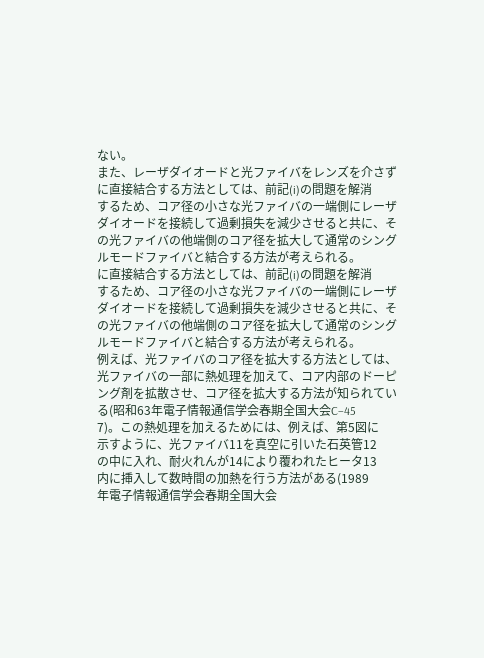ない。
また、レーザダイオードと光ファイバをレンズを介さず
に直接結合する方法としては、前記(i)の問題を解消
するため、コア径の小さな光ファイバの一端側にレーザ
ダイオードを接続して過剰損失を減少させると共に、そ
の光ファイバの他端側のコア径を拡大して通常のシング
ルモードファイバと結合する方法が考えられる。
に直接結合する方法としては、前記(i)の問題を解消
するため、コア径の小さな光ファイバの一端側にレーザ
ダイオードを接続して過剰損失を減少させると共に、そ
の光ファイバの他端側のコア径を拡大して通常のシング
ルモードファイバと結合する方法が考えられる。
例えば、光ファイバのコア径を拡大する方法としては、
光ファイバの一部に熱処理を加えて、コア内部のドーピ
ング剤を拡散させ、コア径を拡大する方法が知られてい
る(昭和63年電子情報通信学会春期全国大会C−45
7)。この熱処理を加えるためには、例えば、第5図に
示すように、光ファイバ11を真空に引いた石英管12
の中に入れ、耐火れんが14により覆われたヒータ13
内に挿入して数時間の加熱を行う方法がある(1989
年電子情報通信学会春期全国大会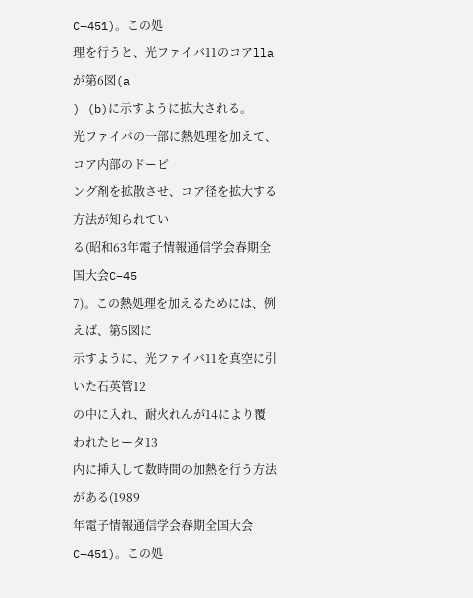C−451)。この処
理を行うと、光ファイバ11のコアllaが第6図(a
) (b)に示すように拡大される。
光ファイバの一部に熱処理を加えて、コア内部のドーピ
ング剤を拡散させ、コア径を拡大する方法が知られてい
る(昭和63年電子情報通信学会春期全国大会C−45
7)。この熱処理を加えるためには、例えば、第5図に
示すように、光ファイバ11を真空に引いた石英管12
の中に入れ、耐火れんが14により覆われたヒータ13
内に挿入して数時間の加熱を行う方法がある(1989
年電子情報通信学会春期全国大会C−451)。この処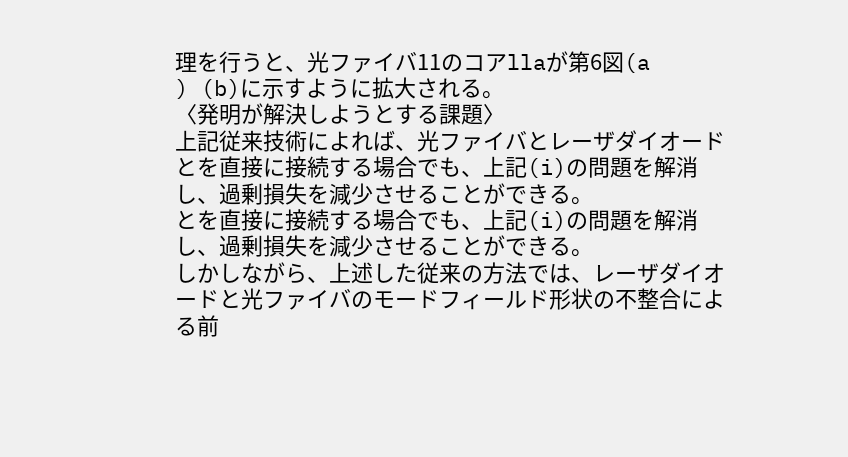理を行うと、光ファイバ11のコアllaが第6図(a
) (b)に示すように拡大される。
〈発明が解決しようとする課題〉
上記従来技術によれば、光ファイバとレーザダイオード
とを直接に接続する場合でも、上記(i)の問題を解消
し、過剰損失を減少させることができる。
とを直接に接続する場合でも、上記(i)の問題を解消
し、過剰損失を減少させることができる。
しかしながら、上述した従来の方法では、レーザダイオ
ードと光ファイバのモードフィールド形状の不整合によ
る前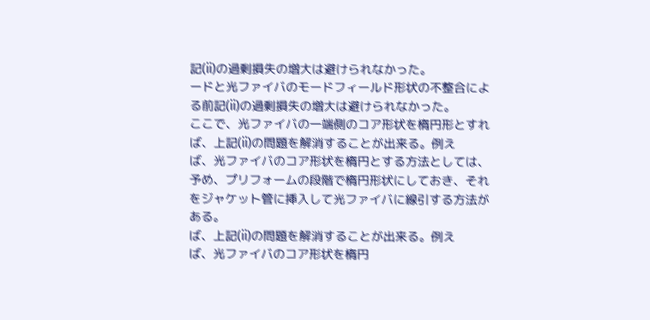記(ii)の過剰損失の増大は避けられなかった。
ードと光ファイバのモードフィールド形状の不整合によ
る前記(ii)の過剰損失の増大は避けられなかった。
ここで、光ファイバの一端側のコア形状を楕円形とすれ
ば、上記(ii)の問題を解消することが出来る。例え
ば、光ファイバのコア形状を楕円とする方法としては、
予め、プリフォームの段階で楕円形状にしておき、それ
をジャケット管に挿入して光ファイバに線引する方法が
ある。
ば、上記(ii)の問題を解消することが出来る。例え
ば、光ファイバのコア形状を楕円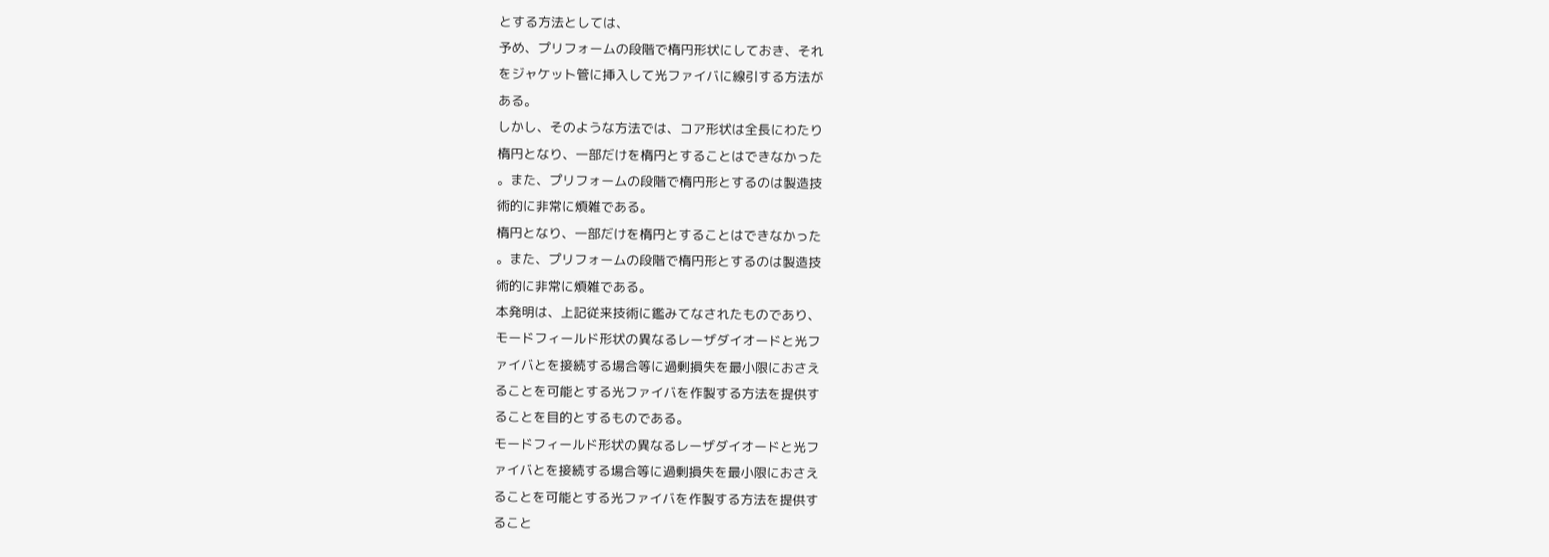とする方法としては、
予め、プリフォームの段階で楕円形状にしておき、それ
をジャケット管に挿入して光ファイバに線引する方法が
ある。
しかし、そのような方法では、コア形状は全長にわたり
楕円となり、一部だけを楕円とすることはできなかった
。また、プリフォームの段階で楕円形とするのは製造技
術的に非常に煩雑である。
楕円となり、一部だけを楕円とすることはできなかった
。また、プリフォームの段階で楕円形とするのは製造技
術的に非常に煩雑である。
本発明は、上記従来技術に鑑みてなされたものであり、
モードフィールド形状の異なるレーザダイオードと光フ
ァイバとを接続する場合等に過剰損失を最小限におさえ
ることを可能とする光ファイバを作製する方法を提供す
ることを目的とするものである。
モードフィールド形状の異なるレーザダイオードと光フ
ァイバとを接続する場合等に過剰損失を最小限におさえ
ることを可能とする光ファイバを作製する方法を提供す
ること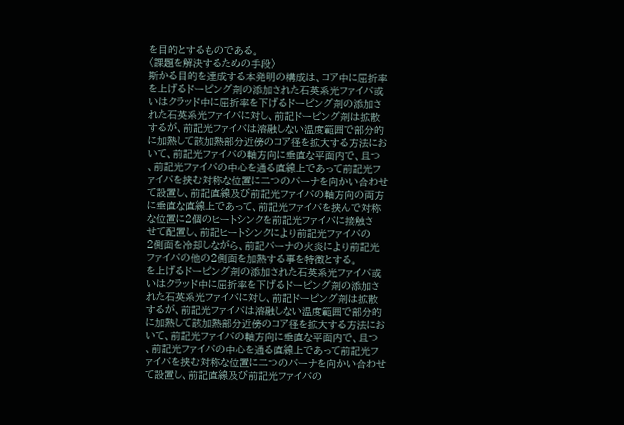を目的とするものである。
〈課題を解決するための手段〉
斯かる目的を達成する本発明の構成は、コア中に屈折率
を上げるドーピング剤の添加された石英系光ファイバ或
いはクラッド中に屈折率を下げるドーピング剤の添加さ
れた石英系光ファイバに対し、前記ドーピング剤は拡散
するが、前記光ファイバは溶融しない温度範囲で部分的
に加熱して該加熱部分近傍のコア径を拡大する方法にお
いて、前記光ファイバの軸方向に垂直な平面内で、且つ
、前記光ファイバの中心を通る直線上であって前記光フ
ァイバを挟む対称な位置に二つのバーナを向かい合わせ
て設置し、前記直線及び前記光ファイバの軸方向の両方
に垂直な直線上であって、前記光ファイバを挟んで対称
な位置に2個のヒートシンクを前記光ファイバに接触さ
せて配置し、前記ヒートシンクにより前記光ファイバの
2側面を冷却しながら、前記バーナの火炎により前記光
ファイバの他の2側面を加熱する事を特徴とする。
を上げるドーピング剤の添加された石英系光ファイバ或
いはクラッド中に屈折率を下げるドーピング剤の添加さ
れた石英系光ファイバに対し、前記ドーピング剤は拡散
するが、前記光ファイバは溶融しない温度範囲で部分的
に加熱して該加熱部分近傍のコア径を拡大する方法にお
いて、前記光ファイバの軸方向に垂直な平面内で、且つ
、前記光ファイバの中心を通る直線上であって前記光フ
ァイバを挟む対称な位置に二つのバーナを向かい合わせ
て設置し、前記直線及び前記光ファイバの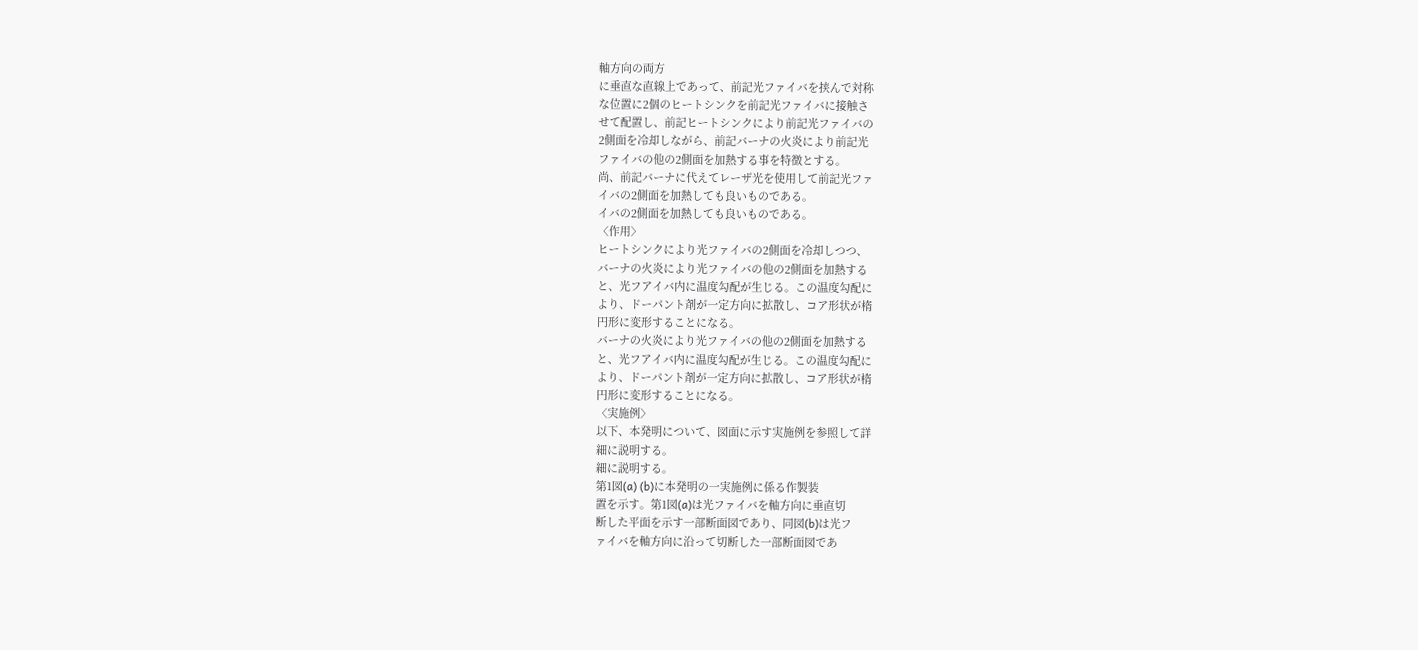軸方向の両方
に垂直な直線上であって、前記光ファイバを挟んで対称
な位置に2個のヒートシンクを前記光ファイバに接触さ
せて配置し、前記ヒートシンクにより前記光ファイバの
2側面を冷却しながら、前記バーナの火炎により前記光
ファイバの他の2側面を加熱する事を特徴とする。
尚、前記バーナに代えてレーザ光を使用して前記光ファ
イバの2側面を加熱しても良いものである。
イバの2側面を加熱しても良いものである。
〈作用〉
ヒートシンクにより光ファイバの2側面を冷却しつつ、
バーナの火炎により光ファイバの他の2側面を加熱する
と、光フアイバ内に温度勾配が生じる。この温度勾配に
より、ドーパント剤が一定方向に拡散し、コア形状が楕
円形に変形することになる。
バーナの火炎により光ファイバの他の2側面を加熱する
と、光フアイバ内に温度勾配が生じる。この温度勾配に
より、ドーパント剤が一定方向に拡散し、コア形状が楕
円形に変形することになる。
〈実施例〉
以下、本発明について、図面に示す実施例を参照して詳
細に説明する。
細に説明する。
第1図(a) (b)に本発明の一実施例に係る作製装
置を示す。第1図(a)は光ファイバを軸方向に垂直切
断した平面を示す一部断面図であり、同図(b)は光フ
ァイバを軸方向に沿って切断した一部断面図であ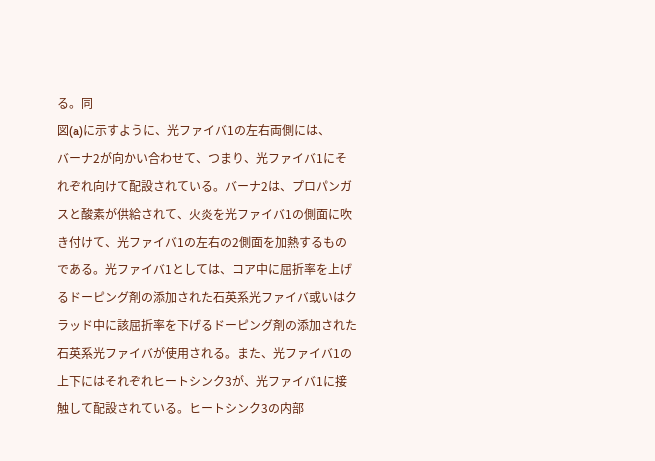る。同
図(a)に示すように、光ファイバ1の左右両側には、
バーナ2が向かい合わせて、つまり、光ファイバ1にそ
れぞれ向けて配設されている。バーナ2は、プロパンガ
スと酸素が供給されて、火炎を光ファイバ1の側面に吹
き付けて、光ファイバ1の左右の2側面を加熱するもの
である。光ファイバ1としては、コア中に屈折率を上げ
るドーピング剤の添加された石英系光ファイバ或いはク
ラッド中に該屈折率を下げるドーピング剤の添加された
石英系光ファイバが使用される。また、光ファイバ1の
上下にはそれぞれヒートシンク3が、光ファイバ1に接
触して配設されている。ヒートシンク3の内部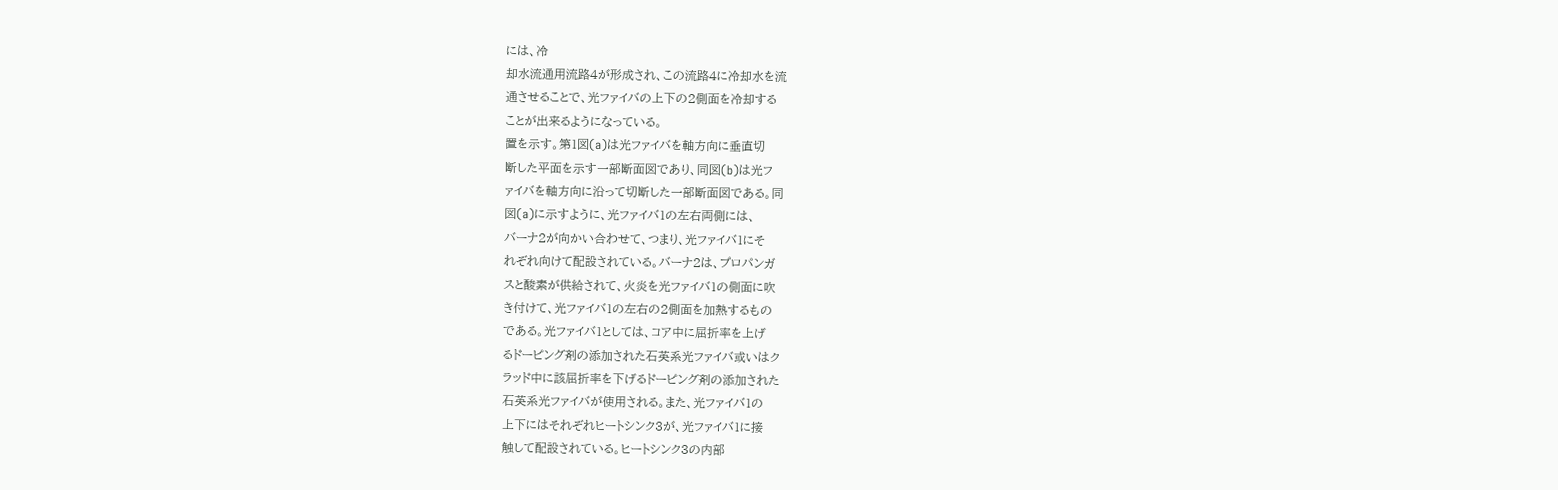には、冷
却水流通用流路4が形成され、この流路4に冷却水を流
通させることで、光ファイバの上下の2側面を冷却する
ことが出来るようになっている。
置を示す。第1図(a)は光ファイバを軸方向に垂直切
断した平面を示す一部断面図であり、同図(b)は光フ
ァイバを軸方向に沿って切断した一部断面図である。同
図(a)に示すように、光ファイバ1の左右両側には、
バーナ2が向かい合わせて、つまり、光ファイバ1にそ
れぞれ向けて配設されている。バーナ2は、プロパンガ
スと酸素が供給されて、火炎を光ファイバ1の側面に吹
き付けて、光ファイバ1の左右の2側面を加熱するもの
である。光ファイバ1としては、コア中に屈折率を上げ
るドーピング剤の添加された石英系光ファイバ或いはク
ラッド中に該屈折率を下げるドーピング剤の添加された
石英系光ファイバが使用される。また、光ファイバ1の
上下にはそれぞれヒートシンク3が、光ファイバ1に接
触して配設されている。ヒートシンク3の内部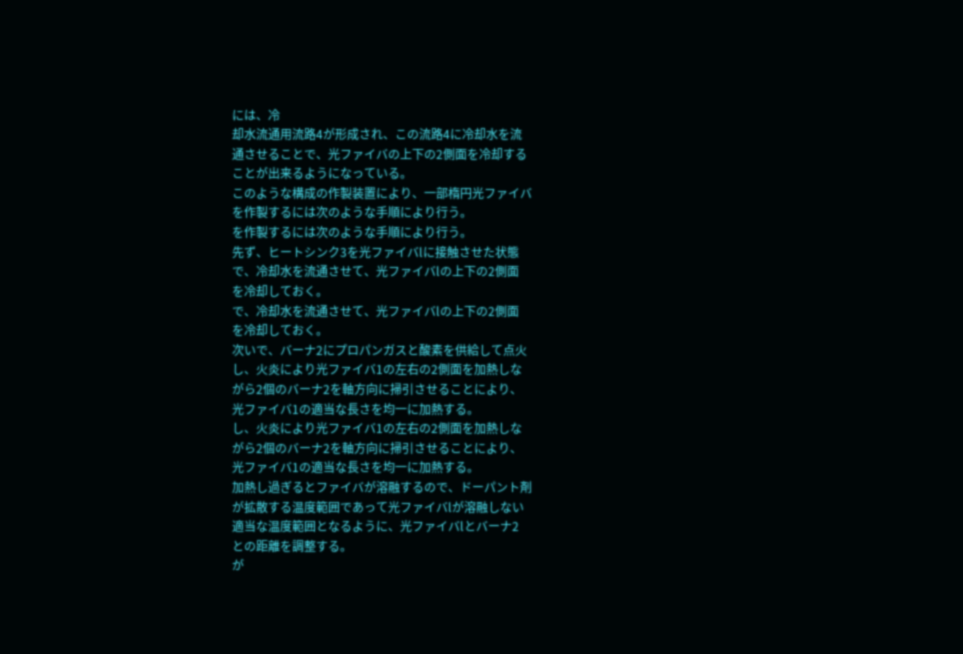には、冷
却水流通用流路4が形成され、この流路4に冷却水を流
通させることで、光ファイバの上下の2側面を冷却する
ことが出来るようになっている。
このような構成の作製装置により、一部楕円光ファイバ
を作製するには次のような手順により行う。
を作製するには次のような手順により行う。
先ず、ヒートシンク3を光ファイバlに接触させた状態
で、冷却水を流通させて、光ファイバlの上下の2側面
を冷却しておく。
で、冷却水を流通させて、光ファイバlの上下の2側面
を冷却しておく。
次いで、バーナ2にプロパンガスと酸素を供給して点火
し、火炎により光ファイバ1の左右の2側面を加熱しな
がら2個のバーナ2を軸方向に掃引させることにより、
光ファイバ1の適当な長さを均一に加熱する。
し、火炎により光ファイバ1の左右の2側面を加熱しな
がら2個のバーナ2を軸方向に掃引させることにより、
光ファイバ1の適当な長さを均一に加熱する。
加熱し過ぎるとファイバが溶融するので、ドーパント剤
が拡散する温度範囲であって光ファイバlが溶融しない
適当な温度範囲となるように、光ファイバlとバーナ2
との距離を調整する。
が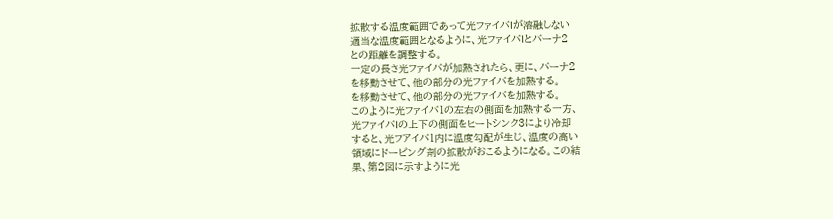拡散する温度範囲であって光ファイバlが溶融しない
適当な温度範囲となるように、光ファイバlとバーナ2
との距離を調整する。
一定の長さ光ファイバが加熱されたら、更に、バーナ2
を移動させて、他の部分の光ファイバを加熱する。
を移動させて、他の部分の光ファイバを加熱する。
このように光ファイバ1の左右の側面を加熱する一方、
光ファイバlの上下の側面をヒートシンク3により冷却
すると、光フアイバ1内に温度勾配が生じ、温度の高い
領域にドーピング剤の拡散がおこるようになる。この結
果、第2図に示すように光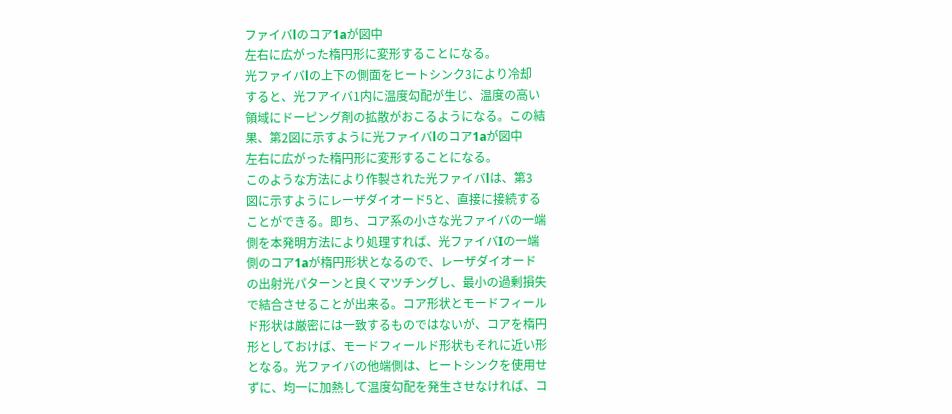ファイバlのコア1aが図中
左右に広がった楕円形に変形することになる。
光ファイバlの上下の側面をヒートシンク3により冷却
すると、光フアイバ1内に温度勾配が生じ、温度の高い
領域にドーピング剤の拡散がおこるようになる。この結
果、第2図に示すように光ファイバlのコア1aが図中
左右に広がった楕円形に変形することになる。
このような方法により作製された光ファイバlは、第3
図に示すようにレーザダイオード5と、直接に接続する
ことができる。即ち、コア系の小さな光ファイバの一端
側を本発明方法により処理すれば、光ファイバIの一端
側のコア1aが楕円形状となるので、レーザダイオード
の出射光パターンと良くマツチングし、最小の過剰損失
で結合させることが出来る。コア形状とモードフィール
ド形状は厳密には一致するものではないが、コアを楕円
形としておけば、モードフィールド形状もそれに近い形
となる。光ファイバの他端側は、ヒートシンクを使用せ
ずに、均一に加熱して温度勾配を発生させなければ、コ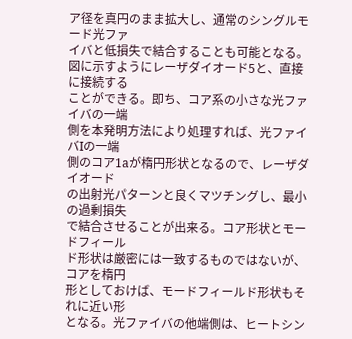ア径を真円のまま拡大し、通常のシングルモード光ファ
イバと低損失で結合することも可能となる。
図に示すようにレーザダイオード5と、直接に接続する
ことができる。即ち、コア系の小さな光ファイバの一端
側を本発明方法により処理すれば、光ファイバIの一端
側のコア1aが楕円形状となるので、レーザダイオード
の出射光パターンと良くマツチングし、最小の過剰損失
で結合させることが出来る。コア形状とモードフィール
ド形状は厳密には一致するものではないが、コアを楕円
形としておけば、モードフィールド形状もそれに近い形
となる。光ファイバの他端側は、ヒートシン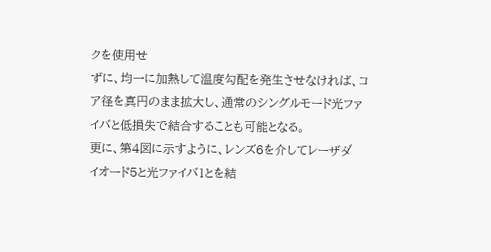クを使用せ
ずに、均一に加熱して温度勾配を発生させなければ、コ
ア径を真円のまま拡大し、通常のシングルモード光ファ
イバと低損失で結合することも可能となる。
更に、第4図に示すように、レンズ6を介してレーザダ
イオード5と光ファイバ1とを結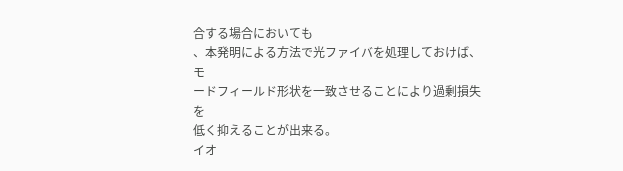合する場合においても
、本発明による方法で光ファイバを処理しておけば、モ
ードフィールド形状を一致させることにより過剰損失を
低く抑えることが出来る。
イオ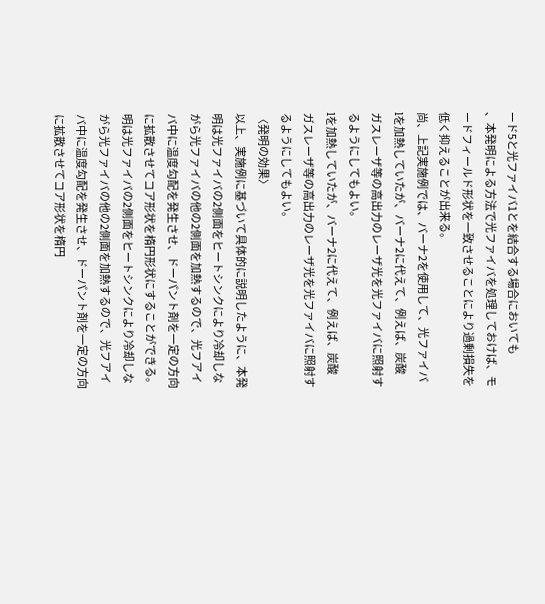ード5と光ファイバ1とを結合する場合においても
、本発明による方法で光ファイバを処理しておけば、モ
ードフィールド形状を一致させることにより過剰損失を
低く抑えることが出来る。
尚、上記実施例では、バーナ2を使用して、光ファイバ
lを加熱していたが、バーナ2に代えて、例えば、炭酸
ガスレーザ等の高出力のレーザ光を光ファイバに照射す
るようにしてもよい。
lを加熱していたが、バーナ2に代えて、例えば、炭酸
ガスレーザ等の高出力のレーザ光を光ファイバに照射す
るようにしてもよい。
〈発明の効果〉
以上、実施例に基づいて具体的に説明したように、本発
明は光ファイバの2側面をヒートシンクにより冷却しな
がら光ファイバの他の2側面を加熱するので、光フアイ
バ中に温度勾配を発生させ、ドーパント剤を一定の方向
に拡散させてコア形状を楕円形状にすることができる。
明は光ファイバの2側面をヒートシンクにより冷却しな
がら光ファイバの他の2側面を加熱するので、光フアイ
バ中に温度勾配を発生させ、ドーパント剤を一定の方向
に拡散させてコア形状を楕円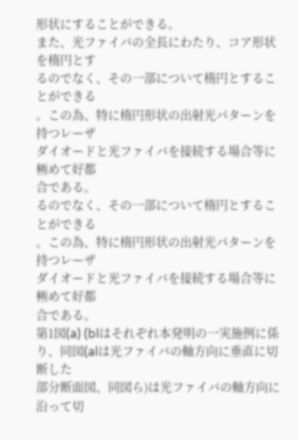形状にすることができる。
また、光ファイバの全長にわたり、コア形状を楕円とす
るのでなく、その一部について楕円とすることができる
。この為、特に楕円形状の出射光パターンを持つレーザ
ダイオードと光ファイバを接続する場合等に極めて好都
合である。
るのでなく、その一部について楕円とすることができる
。この為、特に楕円形状の出射光パターンを持つレーザ
ダイオードと光ファイバを接続する場合等に極めて好都
合である。
第1図(a) (blはそれぞれ本発明の一実施例に係
り、同図(alは光ファイバの軸方向に垂直に切断した
部分断面図、同図ら)は光ファイバの軸方向に沿って切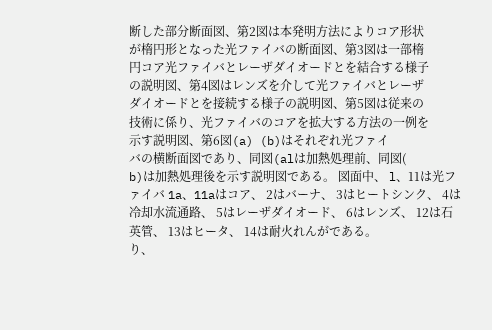断した部分断面図、第2図は本発明方法によりコア形状
が楕円形となった光ファイバの断面図、第3図は一部楕
円コア光ファイバとレーザダイオードとを結合する様子
の説明図、第4図はレンズを介して光ファイバとレーザ
ダイオードとを接続する様子の説明図、第5図は従来の
技術に係り、光ファイバのコアを拡大する方法の一例を
示す説明図、第6図(a) (b)はそれぞれ光ファイ
バの横断面図であり、同図(alは加熱処理前、同図(
b)は加熱処理後を示す説明図である。 図面中、 l、11は光ファイバ 1a、11aはコア、 2はバーナ、 3はヒートシンク、 4は冷却水流通路、 5はレーザダイオード、 6はレンズ、 12は石英管、 13はヒータ、 14は耐火れんがである。
り、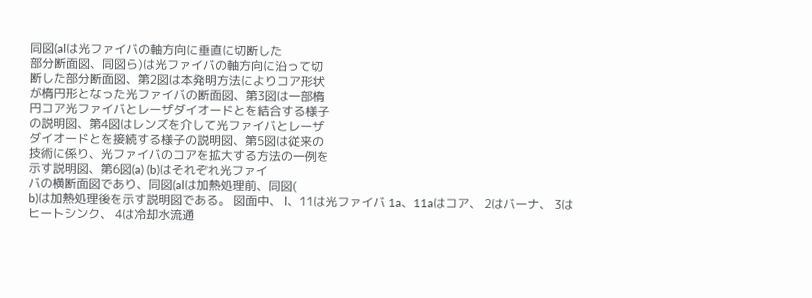同図(alは光ファイバの軸方向に垂直に切断した
部分断面図、同図ら)は光ファイバの軸方向に沿って切
断した部分断面図、第2図は本発明方法によりコア形状
が楕円形となった光ファイバの断面図、第3図は一部楕
円コア光ファイバとレーザダイオードとを結合する様子
の説明図、第4図はレンズを介して光ファイバとレーザ
ダイオードとを接続する様子の説明図、第5図は従来の
技術に係り、光ファイバのコアを拡大する方法の一例を
示す説明図、第6図(a) (b)はそれぞれ光ファイ
バの横断面図であり、同図(alは加熱処理前、同図(
b)は加熱処理後を示す説明図である。 図面中、 l、11は光ファイバ 1a、11aはコア、 2はバーナ、 3はヒートシンク、 4は冷却水流通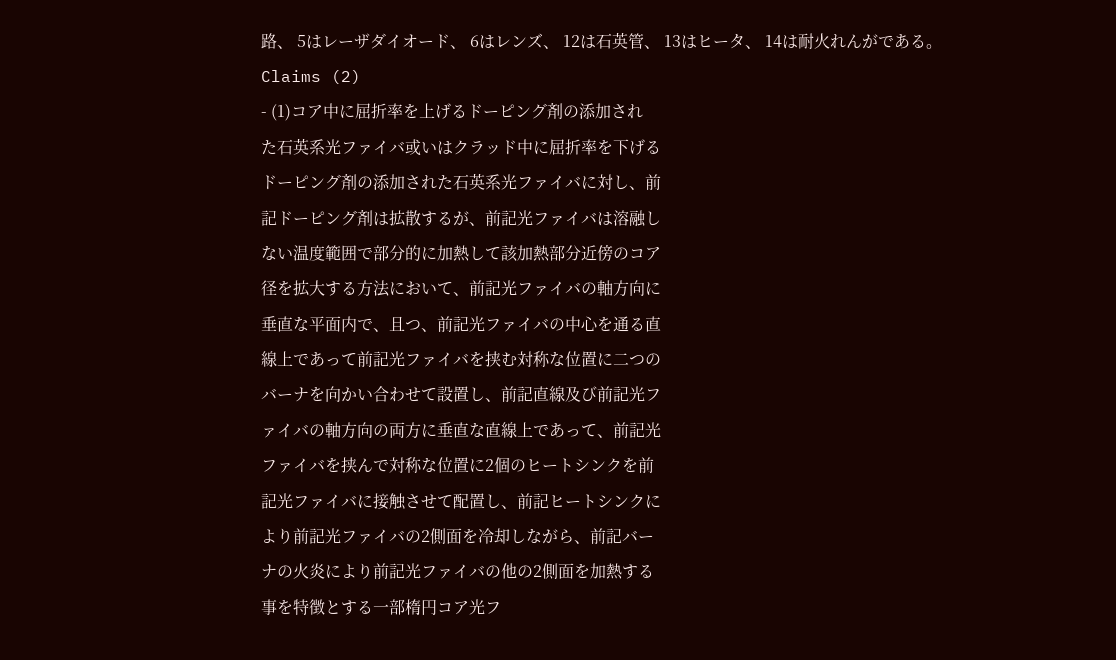路、 5はレーザダイオード、 6はレンズ、 12は石英管、 13はヒータ、 14は耐火れんがである。
Claims (2)
- (1)コア中に屈折率を上げるドーピング剤の添加され
た石英系光ファイバ或いはクラッド中に屈折率を下げる
ドーピング剤の添加された石英系光ファイバに対し、前
記ドーピング剤は拡散するが、前記光ファイバは溶融し
ない温度範囲で部分的に加熱して該加熱部分近傍のコア
径を拡大する方法において、前記光ファイバの軸方向に
垂直な平面内で、且つ、前記光ファイバの中心を通る直
線上であって前記光ファイバを挟む対称な位置に二つの
バーナを向かい合わせて設置し、前記直線及び前記光フ
ァイバの軸方向の両方に垂直な直線上であって、前記光
ファイバを挟んで対称な位置に2個のヒートシンクを前
記光ファイバに接触させて配置し、前記ヒートシンクに
より前記光ファイバの2側面を冷却しながら、前記バー
ナの火炎により前記光ファイバの他の2側面を加熱する
事を特徴とする一部楕円コア光フ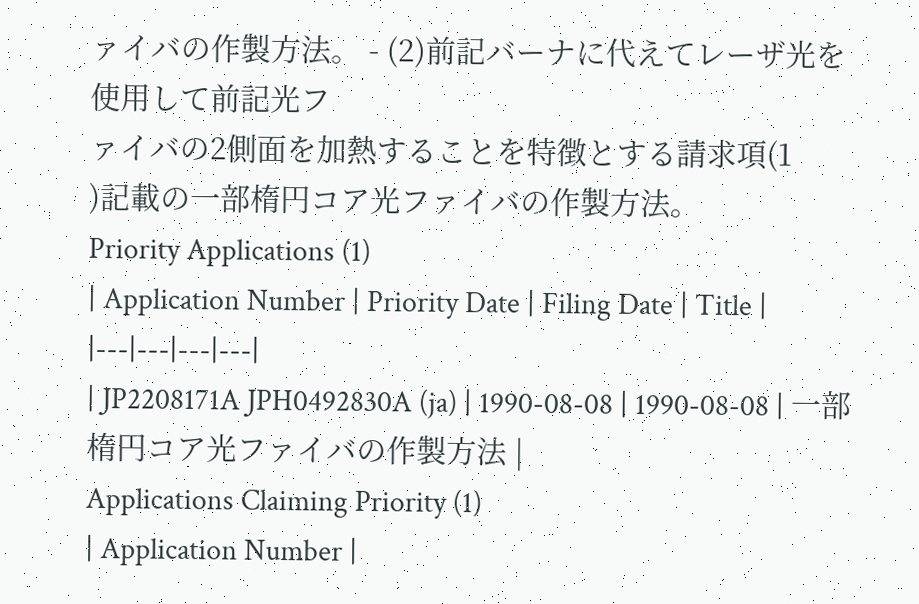ァイバの作製方法。 - (2)前記バーナに代えてレーザ光を使用して前記光フ
ァイバの2側面を加熱することを特徴とする請求項(1
)記載の一部楕円コア光ファイバの作製方法。
Priority Applications (1)
| Application Number | Priority Date | Filing Date | Title |
|---|---|---|---|
| JP2208171A JPH0492830A (ja) | 1990-08-08 | 1990-08-08 | 一部楕円コア光ファイバの作製方法 |
Applications Claiming Priority (1)
| Application Number |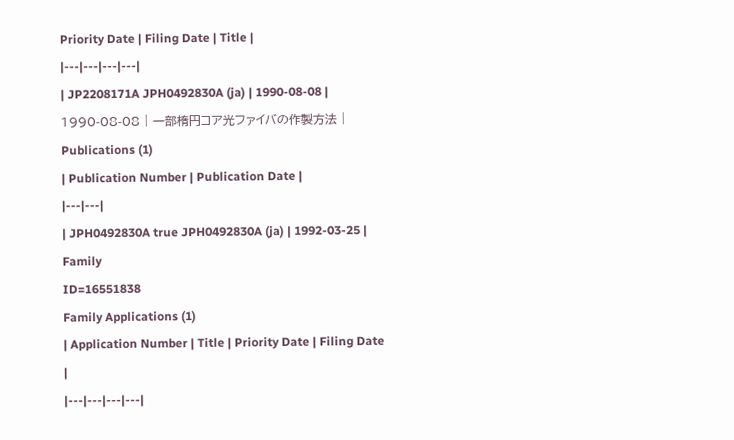Priority Date | Filing Date | Title |
|---|---|---|---|
| JP2208171A JPH0492830A (ja) | 1990-08-08 | 1990-08-08 | 一部楕円コア光ファイバの作製方法 |
Publications (1)
| Publication Number | Publication Date |
|---|---|
| JPH0492830A true JPH0492830A (ja) | 1992-03-25 |
Family
ID=16551838
Family Applications (1)
| Application Number | Title | Priority Date | Filing Date |
|---|---|---|---|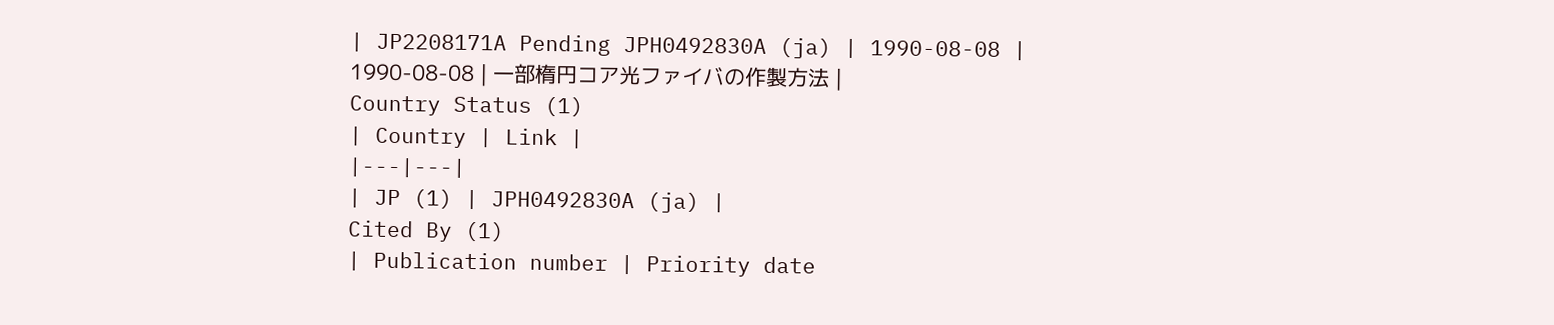| JP2208171A Pending JPH0492830A (ja) | 1990-08-08 | 1990-08-08 | 一部楕円コア光ファイバの作製方法 |
Country Status (1)
| Country | Link |
|---|---|
| JP (1) | JPH0492830A (ja) |
Cited By (1)
| Publication number | Priority date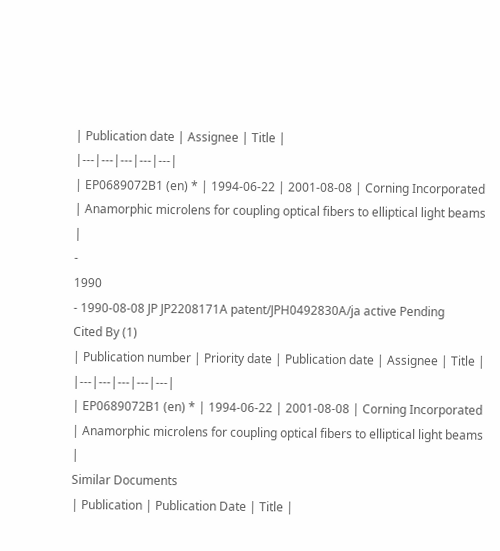| Publication date | Assignee | Title |
|---|---|---|---|---|
| EP0689072B1 (en) * | 1994-06-22 | 2001-08-08 | Corning Incorporated | Anamorphic microlens for coupling optical fibers to elliptical light beams |
-
1990
- 1990-08-08 JP JP2208171A patent/JPH0492830A/ja active Pending
Cited By (1)
| Publication number | Priority date | Publication date | Assignee | Title |
|---|---|---|---|---|
| EP0689072B1 (en) * | 1994-06-22 | 2001-08-08 | Corning Incorporated | Anamorphic microlens for coupling optical fibers to elliptical light beams |
Similar Documents
| Publication | Publication Date | Title |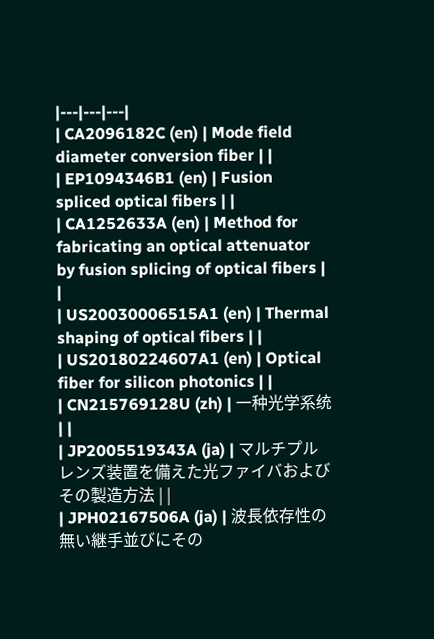|---|---|---|
| CA2096182C (en) | Mode field diameter conversion fiber | |
| EP1094346B1 (en) | Fusion spliced optical fibers | |
| CA1252633A (en) | Method for fabricating an optical attenuator by fusion splicing of optical fibers | |
| US20030006515A1 (en) | Thermal shaping of optical fibers | |
| US20180224607A1 (en) | Optical fiber for silicon photonics | |
| CN215769128U (zh) | 一种光学系统 | |
| JP2005519343A (ja) | マルチプルレンズ装置を備えた光ファイバおよびその製造方法 | |
| JPH02167506A (ja) | 波長依存性の無い継手並びにその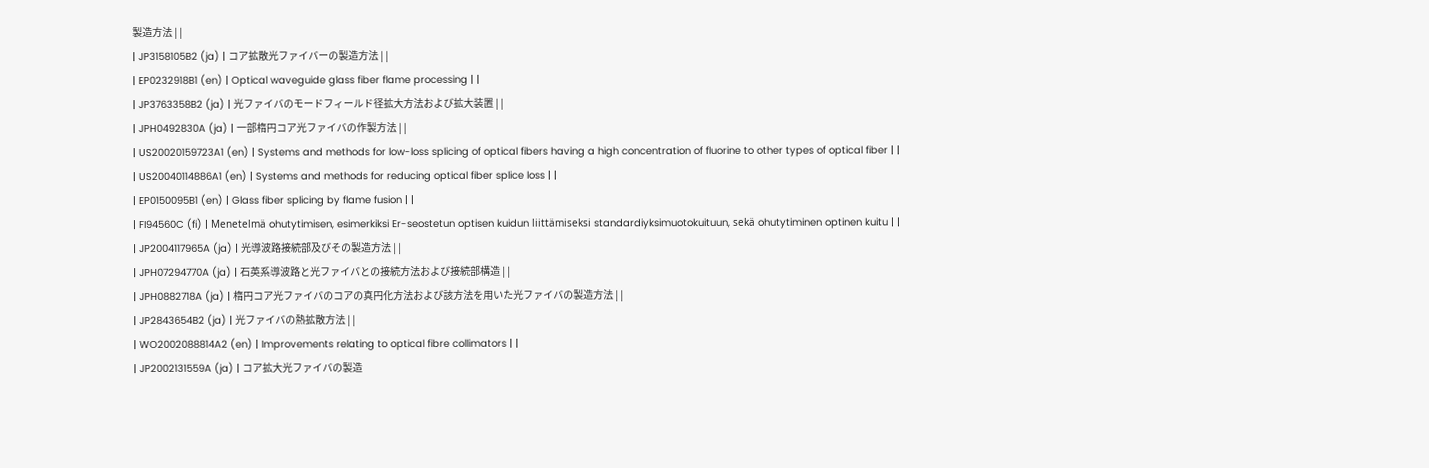製造方法 | |
| JP3158105B2 (ja) | コア拡散光ファイバーの製造方法 | |
| EP0232918B1 (en) | Optical waveguide glass fiber flame processing | |
| JP3763358B2 (ja) | 光ファイバのモードフィールド径拡大方法および拡大装置 | |
| JPH0492830A (ja) | 一部楕円コア光ファイバの作製方法 | |
| US20020159723A1 (en) | Systems and methods for low-loss splicing of optical fibers having a high concentration of fluorine to other types of optical fiber | |
| US20040114886A1 (en) | Systems and methods for reducing optical fiber splice loss | |
| EP0150095B1 (en) | Glass fiber splicing by flame fusion | |
| FI94560C (fi) | Menetelmä ohutytimisen, esimerkiksi Er-seostetun optisen kuidun liittämiseksi standardiyksimuotokuituun, sekä ohutytiminen optinen kuitu | |
| JP2004117965A (ja) | 光導波路接続部及びその製造方法 | |
| JPH07294770A (ja) | 石英系導波路と光ファイバとの接続方法および接続部構造 | |
| JPH0882718A (ja) | 楕円コア光ファイバのコアの真円化方法および該方法を用いた光ファイバの製造方法 | |
| JP2843654B2 (ja) | 光ファイバの熱拡散方法 | |
| WO2002088814A2 (en) | Improvements relating to optical fibre collimators | |
| JP2002131559A (ja) | コア拡大光ファイバの製造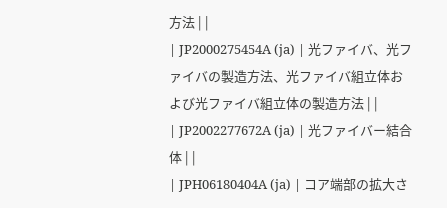方法 | |
| JP2000275454A (ja) | 光ファイバ、光ファイバの製造方法、光ファイバ組立体および光ファイバ組立体の製造方法 | |
| JP2002277672A (ja) | 光ファイバー結合体 | |
| JPH06180404A (ja) | コア端部の拡大さ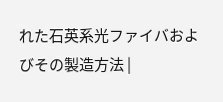れた石英系光ファイバおよびその製造方法 |